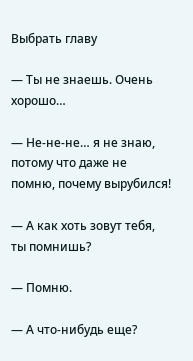Выбрать главу

— Ты не знаешь. Очень хорошо…

— Не-не-не… я не знаю, потому что даже не помню, почему вырубился!

— А как хоть зовут тебя, ты помнишь?

— Помню.

— А что-нибудь еще?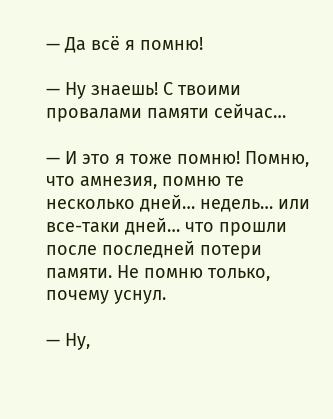— Да всё я помню!

— Ну знаешь! С твоими провалами памяти сейчас…

— И это я тоже помню! Помню, что амнезия, помню те несколько дней… недель… или все-таки дней… что прошли после последней потери памяти. Не помню только, почему уснул.

— Ну,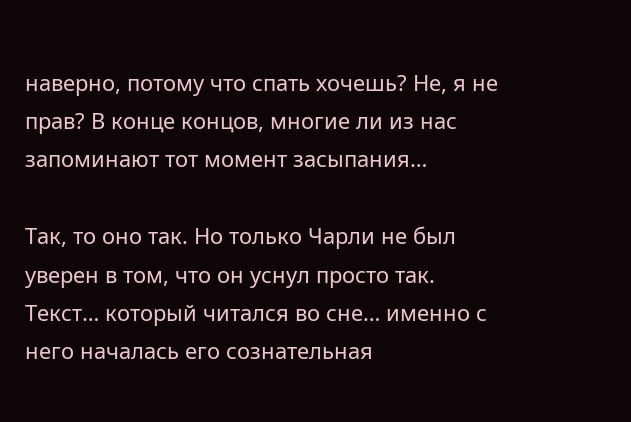наверно, потому что спать хочешь? Не, я не прав? В конце концов, многие ли из нас запоминают тот момент засыпания…

Так, то оно так. Но только Чарли не был уверен в том, что он уснул просто так. Текст… который читался во сне… именно с него началась его сознательная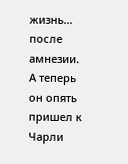жизнь… после амнезии. А теперь он опять пришел к Чарли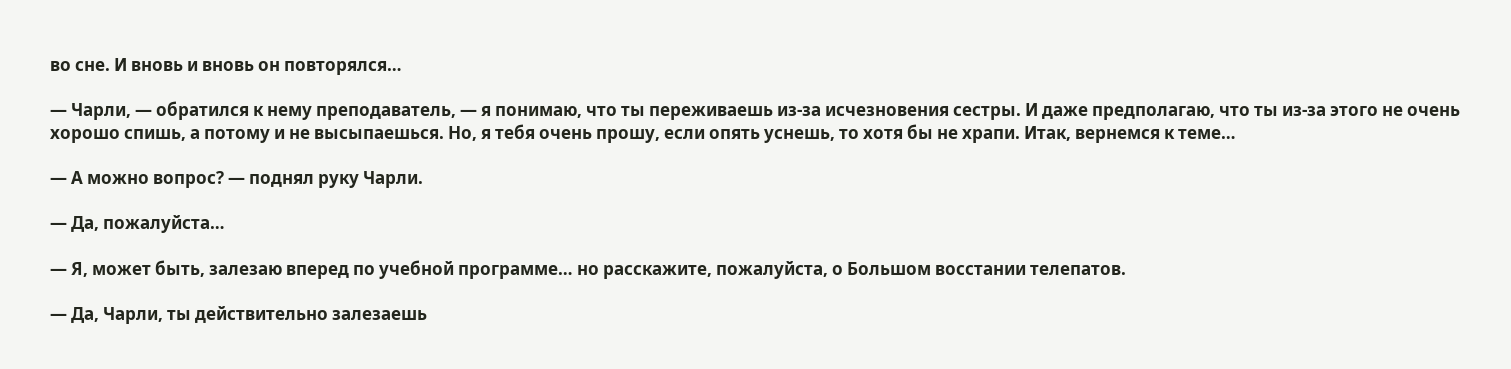во сне. И вновь и вновь он повторялся…

— Чарли, — обратился к нему преподаватель, — я понимаю, что ты переживаешь из-за исчезновения сестры. И даже предполагаю, что ты из-за этого не очень хорошо спишь, а потому и не высыпаешься. Но, я тебя очень прошу, если опять уснешь, то хотя бы не храпи. Итак, вернемся к теме…

— А можно вопрос? — поднял руку Чарли.

— Да, пожалуйста…

— Я, может быть, залезаю вперед по учебной программе… но расскажите, пожалуйста, о Большом восстании телепатов.

— Да, Чарли, ты действительно залезаешь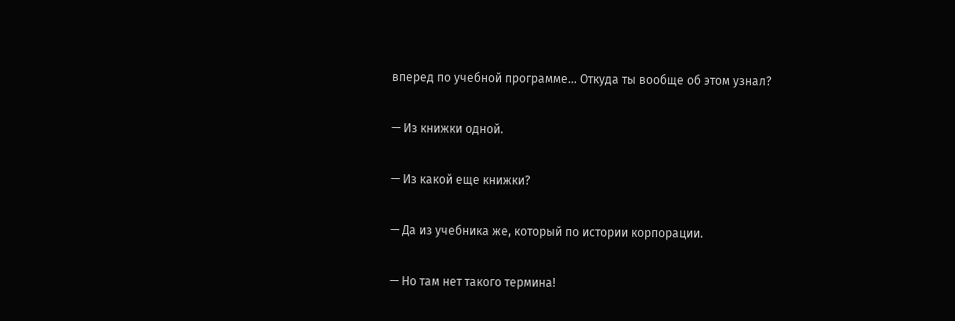вперед по учебной программе… Откуда ты вообще об этом узнал?

— Из книжки одной.

— Из какой еще книжки?

— Да из учебника же, который по истории корпорации.

— Но там нет такого термина!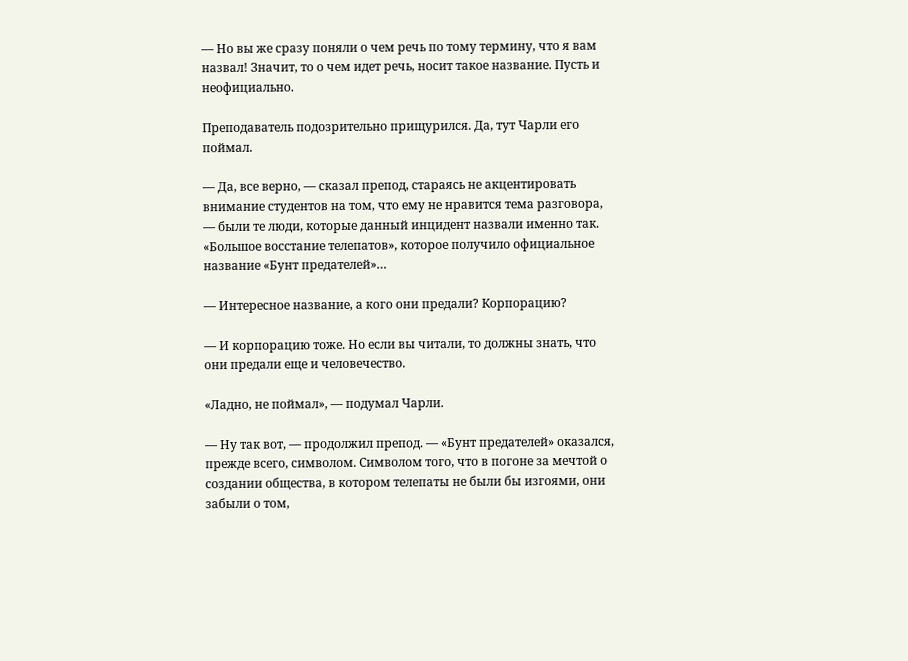— Но вы же сразу поняли о чем речь по тому термину, что я вам назвал! Значит, то о чем идет речь, носит такое название. Пусть и неофициально.

Преподаватель подозрительно прищурился. Да, тут Чарли его поймал.

— Да, все верно, — сказал препод, стараясь не акцентировать внимание студентов на том, что ему не нравится тема разговора, — были те люди, которые данный инцидент назвали именно так. «Большое восстание телепатов», которое получило официальное название «Бунт предателей»…

— Интересное название, а кого они предали? Корпорацию?

— И корпорацию тоже. Но если вы читали, то должны знать, что они предали еще и человечество.

«Ладно, не поймал», — подумал Чарли.

— Ну так вот, — продолжил препод. — «Бунт предателей» оказался, прежде всего, символом. Символом того, что в погоне за мечтой о создании общества, в котором телепаты не были бы изгоями, они забыли о том,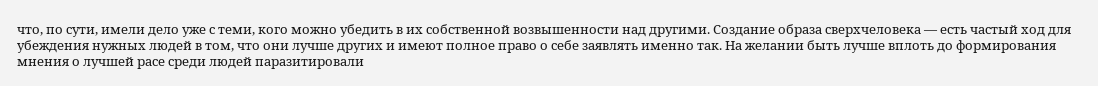что, по сути, имели дело уже с теми, кого можно убедить в их собственной возвышенности над другими. Создание образа сверхчеловека — есть частый ход для убеждения нужных людей в том, что они лучше других и имеют полное право о себе заявлять именно так. На желании быть лучше вплоть до формирования мнения о лучшей расе среди людей паразитировали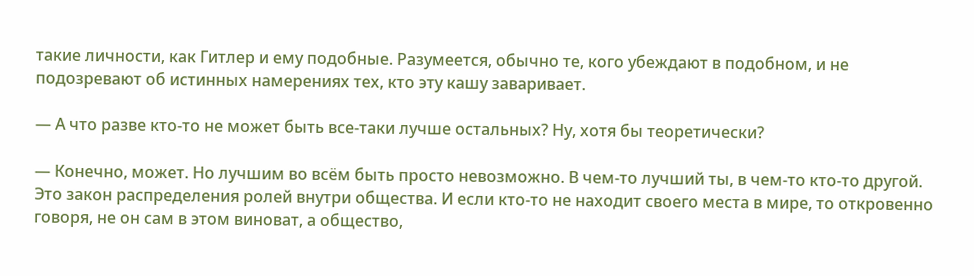такие личности, как Гитлер и ему подобные. Разумеется, обычно те, кого убеждают в подобном, и не подозревают об истинных намерениях тех, кто эту кашу заваривает.

— А что разве кто-то не может быть все-таки лучше остальных? Ну, хотя бы теоретически?

— Конечно, может. Но лучшим во всём быть просто невозможно. В чем-то лучший ты, в чем-то кто-то другой. Это закон распределения ролей внутри общества. И если кто-то не находит своего места в мире, то откровенно говоря, не он сам в этом виноват, а общество,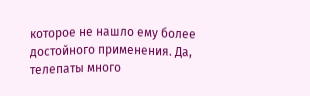которое не нашло ему более достойного применения. Да, телепаты много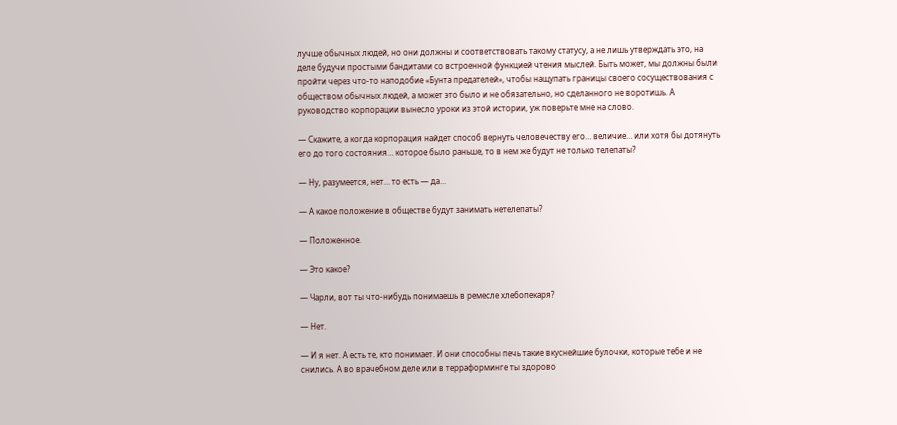лучше обычных людей, но они должны и соответствовать такому статусу, а не лишь утверждать это, на деле будучи простыми бандитами со встроенной функцией чтения мыслей. Быть может, мы должны были пройти через что-то наподобие «Бунта предателей», чтобы нащупать границы своего сосуществования с обществом обычных людей, а может это было и не обязательно, но сделанного не воротишь. А руководство корпорации вынесло уроки из этой истории, уж поверьте мне на слово.

— Скажите, а когда корпорация найдет способ вернуть человечеству его… величие… или хотя бы дотянуть его до того состояния… которое было раньше, то в нем же будут не только телепаты?

— Ну, разумеется, нет… то есть — да…

— А какое положение в обществе будут занимать нетелепаты?

— Положенное.

— Это какое?

— Чарли, вот ты что-нибудь понимаешь в ремесле хлебопекаря?

— Нет.

— И я нет. А есть те, кто понимает. И они способны печь такие вкуснейшие булочки, которые тебе и не снились. А во врачебном деле или в терраформинге ты здорово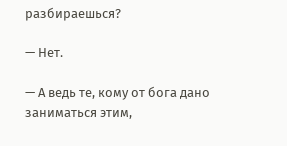разбираешься?

— Нет.

— А ведь те, кому от бога дано заниматься этим,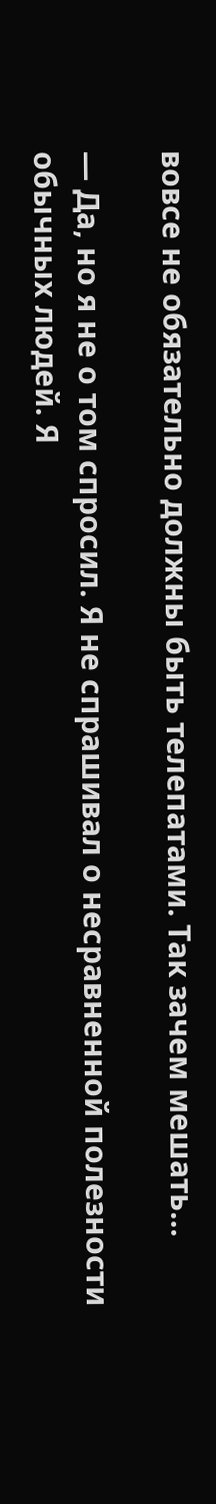вовсе не обязательно должны быть телепатами. Так зачем мешать…

— Да, но я не о том спросил. Я не спрашивал о несравненной полезности обычных людей. Я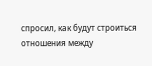спросил, как будут строиться отношения между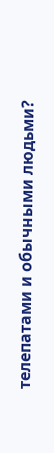телепатами и обычными людьми?